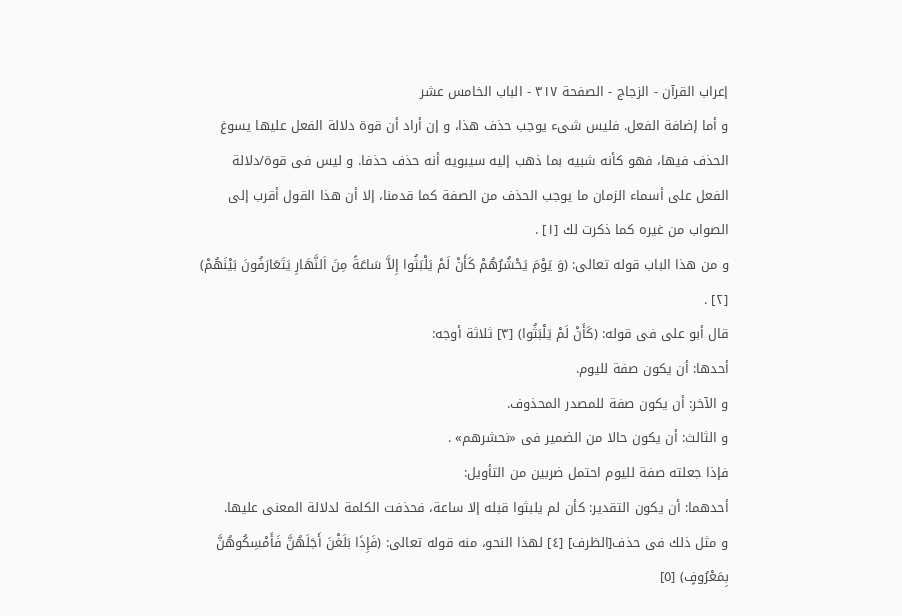إعراب القرآن - الزجاج - الصفحة ٣١٧ - الباب الخامس عشر
و أما إضافة الفعل. فليس شىء يوجب حذف هذا، و إن أراد أن قوة دلالة الفعل عليها يسوغ الحذف فيها، فهو كأنه شبيه بما ذهب إليه سيبويه أنه حذف حذفا. و ليس فى قوة/دلالة الفعل على أسماء الزمان ما يوجب الحذف من الصفة كما قدمنا، إلا أن هذا القول أقرب إلى الصواب من غيره كما ذكرت لك [١] .
و من هذا الباب قوله تعالى: (وَ يَوْمَ يَحْشُرُهُمْ كَأَنْ لَمْ يَلْبَثُوا إِلاَّ سَاعَةً مِنَ اَلنَّهَارِ يَتَعَارَفُونَ بَيْنَهُمْ) [٢] .
قال أبو على فى قوله: (كَأَنْ لَمْ يَلْبَثُوا) [٣] ثلاثة أوجه:
أحدها: أن يكون صفة لليوم.
و الآخر: أن يكون صفة للمصدر المحذوف.
و الثالث: أن يكون حالا من الضمير فى «نحشرهم» .
فإذا جعلته صفة لليوم احتمل ضربين من التأويل:
أحدهما: أن يكون التقدير: كأن لم يلبثوا قبله إلا ساعة، فحذفت الكلمة لدلالة المعنى عليها.
و مثل ذلك فى حذف[الظرف] [٤] لهذا النحو، منه قوله تعالى: (فَإِذَا بَلَغْنَ أَجَلَهُنَّ فَأَمْسِكُوهُنَّ بِمَعْرُوفٍ) [٥]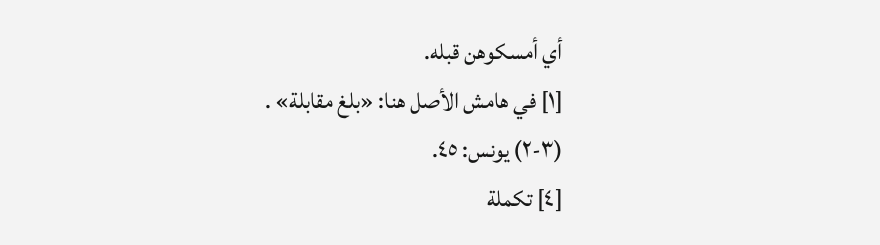أي أمسكوهن قبله.
[١] في هامش الأصل هنا: «بلغ مقابلة» .
(٣-٢) يونس: ٤٥.
[٤] تكملة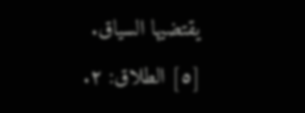يقتضيها السياق.
[٥] الطلاق: ٢.